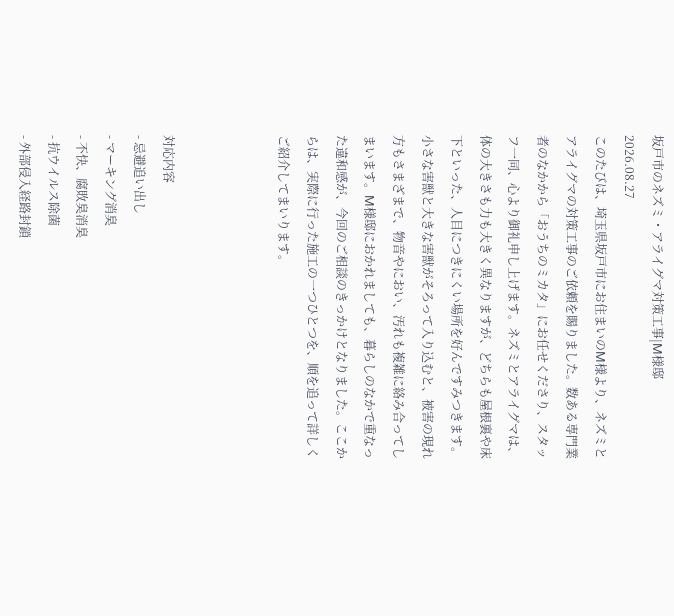坂戸市のネズミ・アライグマ対策工事|M様邸
2026.08.27
このたびは、埼玉県坂戸市にお住まいのM様より、ネズミとアライグマの対策工事のご依頼を賜りました。数ある専門業者のなかから「おうちのミカタ」にお任せくださり、スタッフ一同、心より御礼申し上げます。ネズミとアライグマは、体の大きさも力も大きく異なりますが、どちらも屋根裏や床下といった、人目につきにくい場所を好んですみつきます。小さな害獣と大きな害獣がそろって入り込むと、被害の現れ方もさまざまで、物音やにおい、汚れも複雑に絡み合ってしまいます。M様邸におかれましても、暮らしのなかで重なった違和感が、今回のご相談のきっかけとなりました。ここからは、実際に行った施工の一つひとつを、順を追って詳しくご紹介してまいります。



対応内容
- 忌避追い出し
- マーキング消臭
- 不快、腐敗臭消臭
- 抗ウイルス除菌
- 外部侵入経路封鎖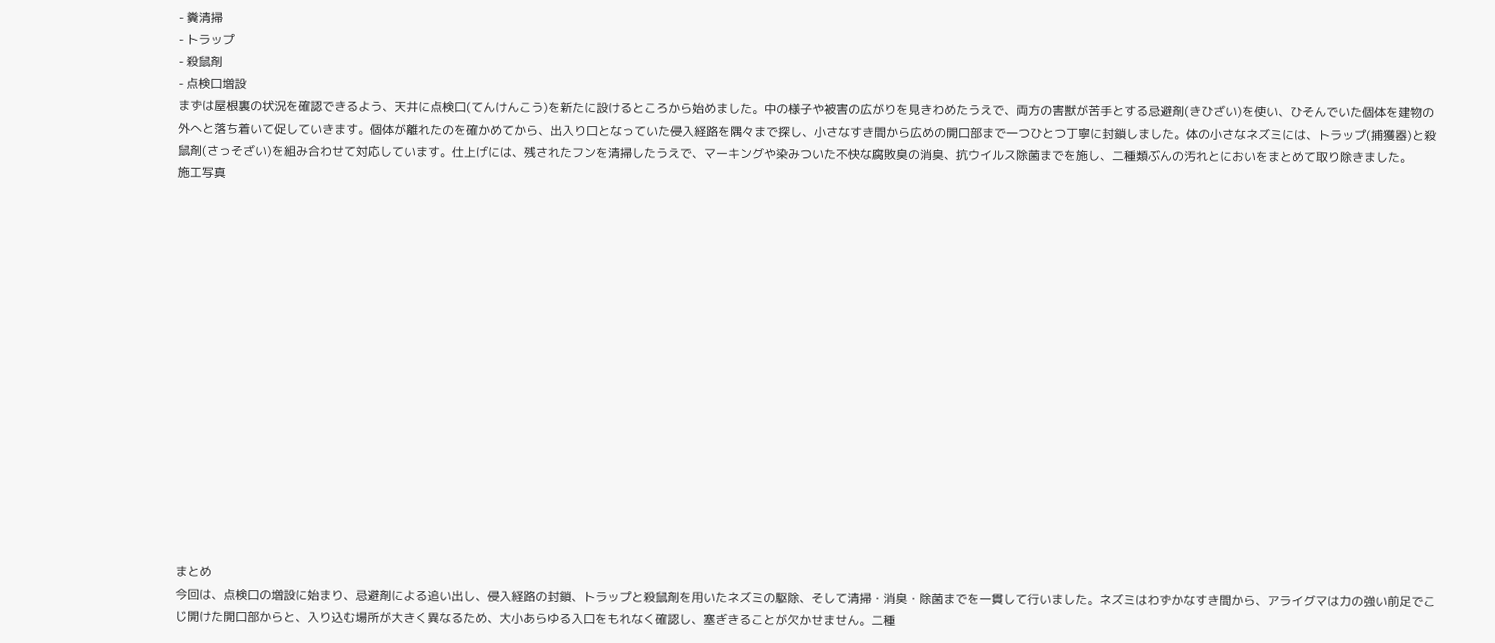- 糞清掃
- トラップ
- 殺鼠剤
- 点検口増設
まずは屋根裏の状況を確認できるよう、天井に点検口(てんけんこう)を新たに設けるところから始めました。中の様子や被害の広がりを見きわめたうえで、両方の害獣が苦手とする忌避剤(きひざい)を使い、ひそんでいた個体を建物の外へと落ち着いて促していきます。個体が離れたのを確かめてから、出入り口となっていた侵入経路を隅々まで探し、小さなすき間から広めの開口部まで一つひとつ丁寧に封鎖しました。体の小さなネズミには、トラップ(捕獲器)と殺鼠剤(さっそざい)を組み合わせて対応しています。仕上げには、残されたフンを清掃したうえで、マーキングや染みついた不快な腐敗臭の消臭、抗ウイルス除菌までを施し、二種類ぶんの汚れとにおいをまとめて取り除きました。
施工写真

















まとめ
今回は、点検口の増設に始まり、忌避剤による追い出し、侵入経路の封鎖、トラップと殺鼠剤を用いたネズミの駆除、そして清掃・消臭・除菌までを一貫して行いました。ネズミはわずかなすき間から、アライグマは力の強い前足でこじ開けた開口部からと、入り込む場所が大きく異なるため、大小あらゆる入口をもれなく確認し、塞ぎきることが欠かせません。二種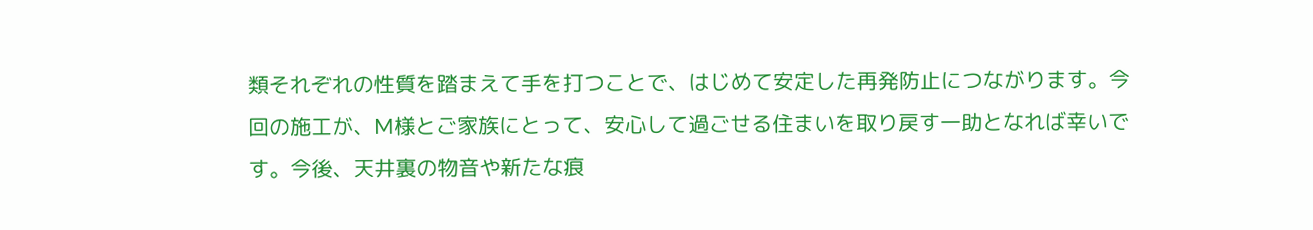類それぞれの性質を踏まえて手を打つことで、はじめて安定した再発防止につながります。今回の施工が、M様とご家族にとって、安心して過ごせる住まいを取り戻す一助となれば幸いです。今後、天井裏の物音や新たな痕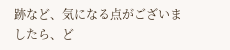跡など、気になる点がございましたら、ど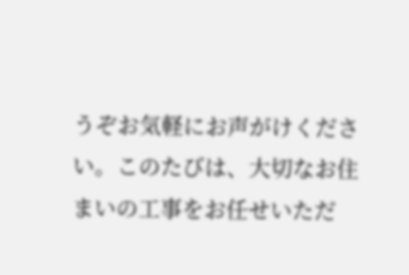うぞお気軽にお声がけください。このたびは、大切なお住まいの工事をお任せいただ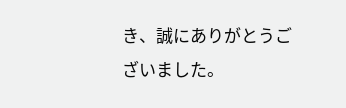き、誠にありがとうございました。